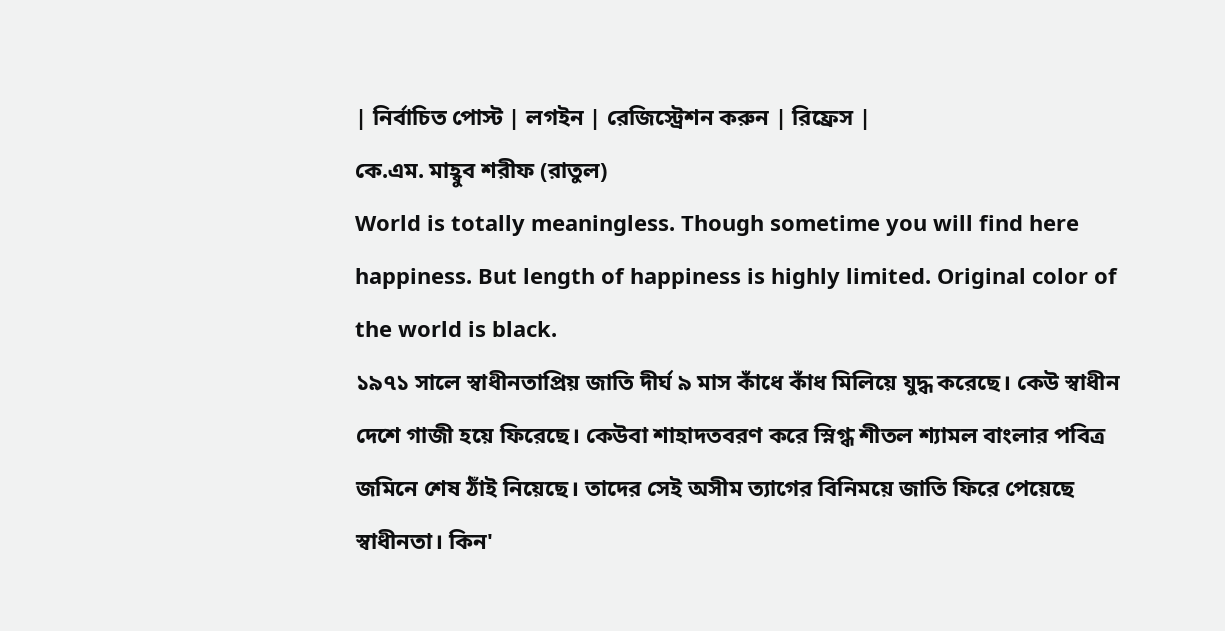| নির্বাচিত পোস্ট | লগইন | রেজিস্ট্রেশন করুন | রিফ্রেস |
কে.এম. মাহ্বুব শরীফ (রাতুল)
World is totally meaningless. Though sometime you will find here happiness. But length of happiness is highly limited. Original color of the world is black.
১৯৭১ সালে স্বাধীনতাপ্রিয় জাতি দীর্ঘ ৯ মাস কাঁধে কাঁধ মিলিয়ে যুদ্ধ করেছে। কেউ স্বাধীন দেশে গাজী হয়ে ফিরেছে। কেউবা শাহাদতবরণ করে স্নিগ্ধ শীতল শ্যামল বাংলার পবিত্র জমিনে শেষ ঠাঁই নিয়েছে। তাদের সেই অসীম ত্যাগের বিনিময়ে জাতি ফিরে পেয়েছে স্বাধীনতা। কিন'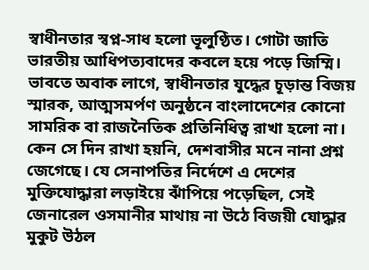স্বাধীনতার স্বপ্ন-সাধ হলো ভূলুণ্ঠিত। গোটা জাতি ভারতীয় আধিপত্যবাদের কবলে হয়ে পড়ে জিম্মি। ভাবতে অবাক লাগে, স্বাধীনতার যুদ্ধের চূড়ান্ত বিজয় স্মারক, আত্মসমর্পণ অনুষ্ঠনে বাংলাদেশের কোনো সামরিক বা রাজনৈতিক প্রতিনিধিত্ব রাখা হলো না। কেন সে দিন রাখা হয়নি, দেশবাসীর মনে নানা প্রশ্ন জেগেছে। যে সেনাপতির নির্দেশে এ দেশের মুক্তিযোদ্ধারা লড়াইয়ে ঝাঁপিয়ে পড়েছিল, সেই জেনারেল ওসমানীর মাথায় না উঠে বিজয়ী যোদ্ধার মুকুট উঠল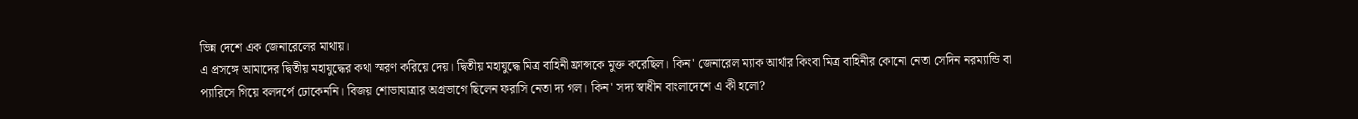ভিন্ন দেশে এক জেনারেলের মাথায়।
এ প্রসঙ্গে আমাদের দ্বিতীয় মহাযুদ্ধের কথা স্মরণ করিয়ে দেয়। দ্বিতীয় মহাযুদ্ধে মিত্র বাহিনী ফ্রান্সকে মুক্ত করেছিল। কিন' জেনারেল ম্যাক আর্থার কিংবা মিত্র বাহিনীর কোনো নেতা সেদিন নরম্যান্ডি বা প্যারিসে গিয়ে বলদর্পে ঢোকেননি। বিজয় শোভাযাত্রার অগ্রভাগে ছিলেন ফরাসি নেতা দ্য গল। কিন' সদ্য স্বাধীন বাংলাদেশে এ কী হলো?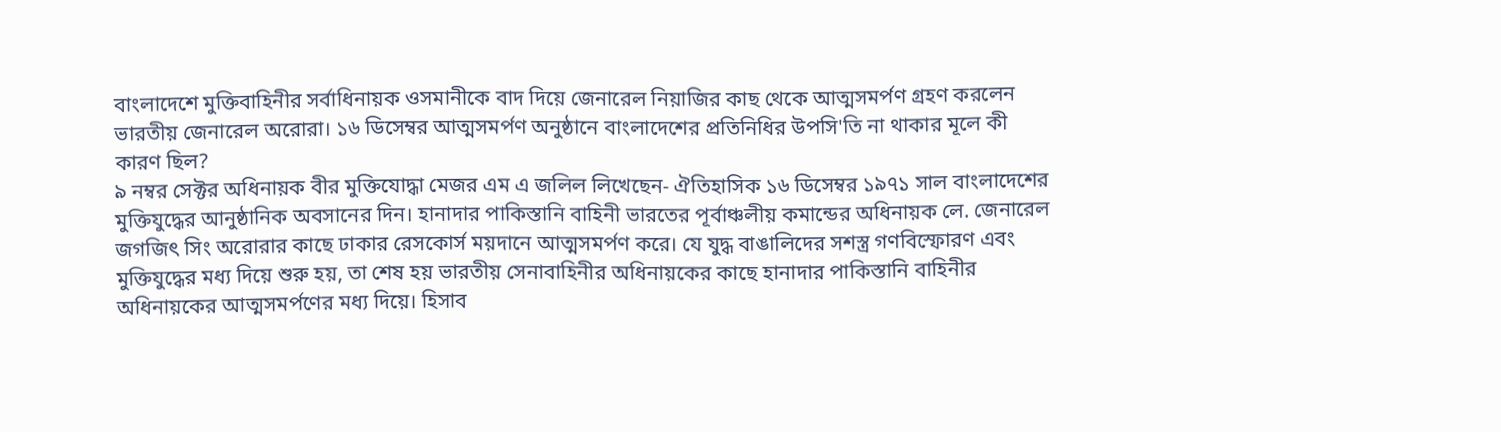বাংলাদেশে মুক্তিবাহিনীর সর্বাধিনায়ক ওসমানীকে বাদ দিয়ে জেনারেল নিয়াজির কাছ থেকে আত্মসমর্পণ গ্রহণ করলেন ভারতীয় জেনারেল অরোরা। ১৬ ডিসেম্বর আত্মসমর্পণ অনুষ্ঠানে বাংলাদেশের প্রতিনিধির উপসি'তি না থাকার মূলে কী কারণ ছিল?
৯ নম্বর সেক্টর অধিনায়ক বীর মুক্তিযোদ্ধা মেজর এম এ জলিল লিখেছেন- ঐতিহাসিক ১৬ ডিসেম্বর ১৯৭১ সাল বাংলাদেশের মুক্তিযুদ্ধের আনুষ্ঠানিক অবসানের দিন। হানাদার পাকিস্তানি বাহিনী ভারতের পূর্বাঞ্চলীয় কমান্ডের অধিনায়ক লে. জেনারেল জগজিৎ সিং অরোরার কাছে ঢাকার রেসকোর্স ময়দানে আত্মসমর্পণ করে। যে যুদ্ধ বাঙালিদের সশস্ত্র গণবিস্ফোরণ এবং মুক্তিযুদ্ধের মধ্য দিয়ে শুরু হয়, তা শেষ হয় ভারতীয় সেনাবাহিনীর অধিনায়কের কাছে হানাদার পাকিস্তানি বাহিনীর অধিনায়কের আত্মসমর্পণের মধ্য দিয়ে। হিসাব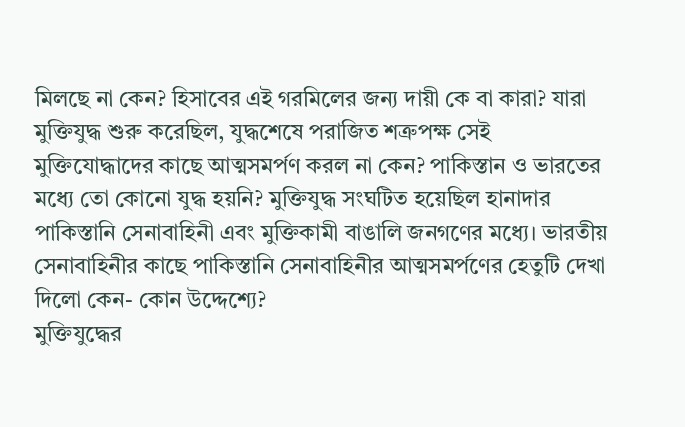মিলছে না কেন? হিসাবের এই গরমিলের জন্য দায়ী কে বা কারা? যারা মুক্তিযুদ্ধ শুরু করেছিল, যুদ্ধশেষে পরাজিত শত্রুপক্ষ সেই মুক্তিযোদ্ধাদের কাছে আত্মসমর্পণ করল না কেন? পাকিস্তান ও ভারতের মধ্যে তো কোনো যুদ্ধ হয়নি? মুক্তিযুদ্ধ সংঘটিত হয়েছিল হানাদার পাকিস্তানি সেনাবাহিনী এবং মুক্তিকামী বাঙালি জনগণের মধ্যে। ভারতীয় সেনাবাহিনীর কাছে পাকিস্তানি সেনাবাহিনীর আত্মসমর্পণের হেতুটি দেখা দিলো কেন- কোন উদ্দেশ্যে?
মুক্তিযুদ্ধের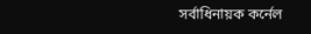সর্বাধিনায়ক কর্নেল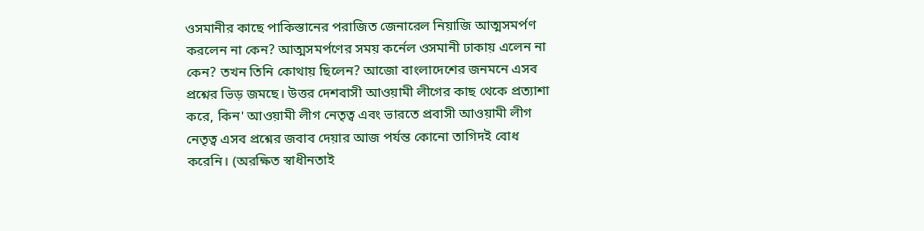ওসমানীর কাছে পাকিস্তানের পরাজিত জেনারেল নিয়াজি আত্মসমর্পণ করলেন না কেন? আত্মসমর্পণের সময় কর্নেল ওসমানী ঢাকায় এলেন না কেন? তখন তিনি কোথায় ছিলেন? আজো বাংলাদেশের জনমনে এসব প্রশ্নের ভিড় জমছে। উত্তর দেশবাসী আওয়ামী লীগের কাছ থেকে প্রত্যাশা করে, কিন' আওয়ামী লীগ নেতৃত্ব এবং ভারতে প্রবাসী আওয়ামী লীগ নেতৃত্ব এসব প্রশ্নের জবাব দেয়ার আজ পর্যন্ত কোনো তাগিদই বোধ করেনি। (অরক্ষিত স্বাধীনতাই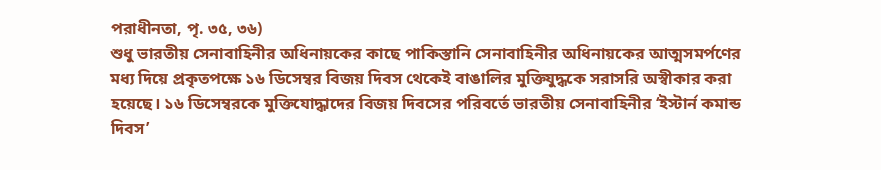পরাধীনতা, পৃ. ৩৫, ৩৬)
শুধু ভারতীয় সেনাবাহিনীর অধিনায়কের কাছে পাকিস্তানি সেনাবাহিনীর অধিনায়কের আত্মসমর্পণের মধ্য দিয়ে প্রকৃতপক্ষে ১৬ ডিসেম্বর বিজয় দিবস থেকেই বাঙালির মুক্তিযুদ্ধকে সরাসরি অস্বীকার করা হয়েছে। ১৬ ডিসেম্বরকে মুক্তিযোদ্ধাদের বিজয় দিবসের পরিবর্তে ভারতীয় সেনাবাহিনীর ‘ইস্টার্ন কমান্ড দিবস’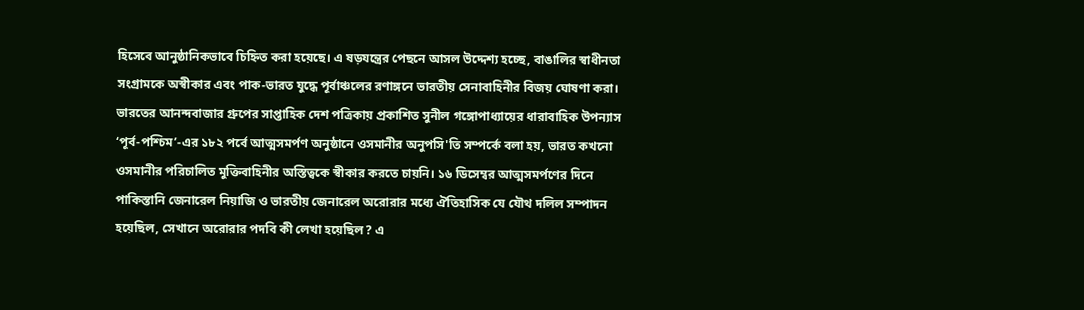হিসেবে আনুষ্ঠানিকভাবে চিহ্নিত করা হয়েছে। এ ষড়যন্ত্রের পেছনে আসল উদ্দেশ্য হচ্ছে, বাঙালির স্বাধীনতা সংগ্রামকে অস্বীকার এবং পাক-ভারত যুদ্ধে পূর্বাঞ্চলের রণাঙ্গনে ভারতীয় সেনাবাহিনীর বিজয় ঘোষণা করা।
ভারতের আনন্দবাজার গ্রুপের সাপ্তাহিক দেশ পত্রিকায় প্রকাশিত সুনীল গঙ্গোপাধ্যায়ের ধারাবাহিক উপন্যাস ‘পূর্ব-পশ্চিম’-এর ১৮২ পর্বে আত্মসমর্পণ অনুষ্ঠানে ওসমানীর অনুপসি'তি সম্পর্কে বলা হয়, ভারত কখনো ওসমানীর পরিচালিত মুক্তিবাহিনীর অস্তিত্বকে স্বীকার করতে চায়নি। ১৬ ডিসেম্বর আত্মসমর্পণের দিনে পাকিস্তানি জেনারেল নিয়াজি ও ভারতীয় জেনারেল অরোরার মধ্যে ঐতিহাসিক যে যৌথ দলিল সম্পাদন হয়েছিল, সেখানে অরোরার পদবি কী লেখা হয়েছিল? এ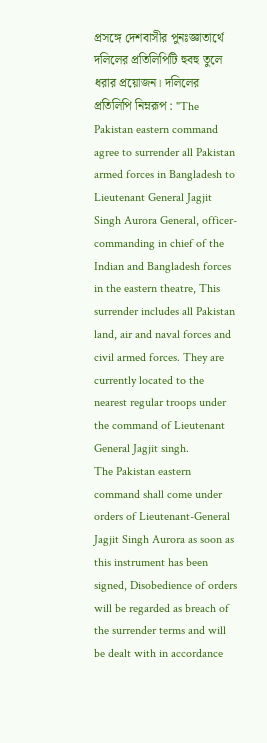প্রসঙ্গে দেশবাসীর পুনঃজ্ঞাতার্থে দলিলের প্রতিলিপিটি হুবহু তুলে ধরার প্রয়োজন। দলিলের প্রতিলিপি নিম্নরূপ : "The Pakistan eastern command agree to surrender all Pakistan armed forces in Bangladesh to Lieutenant General Jagjit Singh Aurora General, officer-commanding in chief of the Indian and Bangladesh forces in the eastern theatre, This surrender includes all Pakistan land, air and naval forces and civil armed forces. They are currently located to the nearest regular troops under the command of Lieutenant General Jagjit singh.
The Pakistan eastern command shall come under orders of Lieutenant-General Jagjit Singh Aurora as soon as this instrument has been signed, Disobedience of orders will be regarded as breach of the surrender terms and will be dealt with in accordance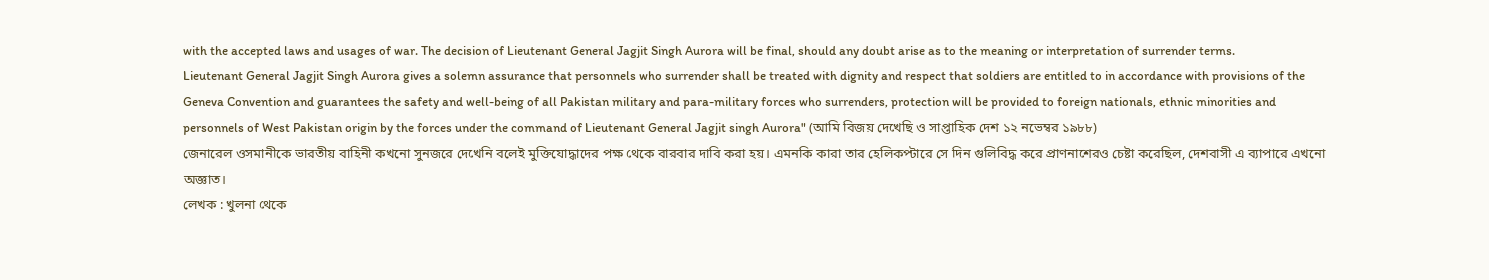with the accepted laws and usages of war. The decision of Lieutenant General Jagjit Singh Aurora will be final, should any doubt arise as to the meaning or interpretation of surrender terms.
Lieutenant General Jagjit Singh Aurora gives a solemn assurance that personnels who surrender shall be treated with dignity and respect that soldiers are entitled to in accordance with provisions of the Geneva Convention and guarantees the safety and well-being of all Pakistan military and para-military forces who surrenders, protection will be provided to foreign nationals, ethnic minorities and personnels of West Pakistan origin by the forces under the command of Lieutenant General Jagjit singh Aurora" (আমি বিজয় দেখেছি ও সাপ্তাহিক দেশ ১২ নভেম্বর ১৯৮৮)
জেনারেল ওসমানীকে ভারতীয় বাহিনী কখনো সুনজরে দেখেনি বলেই মুক্তিযোদ্ধাদের পক্ষ থেকে বারবার দাবি করা হয়। এমনকি কারা তার হেলিকপ্টারে সে দিন গুলিবিদ্ধ করে প্রাণনাশেরও চেষ্টা করেছিল, দেশবাসী এ ব্যাপারে এখনো অজ্ঞাত।
লেখক : খুলনা থেকে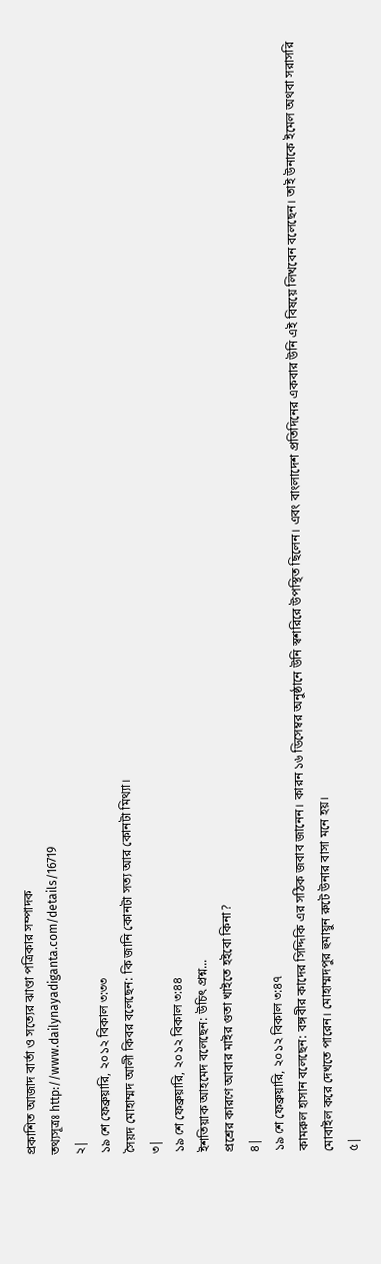প্রকাশিত আজাদ বার্তা ও সত্যের ঝাণ্ডা পত্রিকার সম্পাদক
তথ্যসূত্রঃ http://www.dailynayadiganta.com/details/16719
২|
১৯ শে ফেব্রুয়ারি, ২০১২ বিকাল ৩:৩৩
সৈয়দ মোহাম্মদ আলী কিবর বলেছেন: কি জানি কোনটা সত্য আর কোনটা মিথ্যা।
৩|
১৯ শে ফেব্রুয়ারি, ২০১২ বিকাল ৩:৪৪
ইশতিয়াক আহমেদ বলেছেন: উচিৎ প্রশ্ন...
প্রশ্রের কারণে আবার মাইর গুতা খাইতে হইবো কিনা?
৪|
১৯ শে ফেব্রুয়ারি, ২০১২ বিকাল ৩:৪৭
কামরুল হাসান বলেছেন: বঙ্গবীর কাদের সিদ্দিকি এর সঠিক জবাব জানেন। কারন ১৬ ডিসেম্বর অনুষ্ঠানে উনি স্বশরিরে উপস্থিত ছিলেন। এবং বাংলাদেশ প্রতিদিনের একবার উনি এই বিষয়ে লিখবেন বলেছেন। তাই উনাকে ইমেল অথবা সরাসরি মোবাইল করে দেখতে পারেন। মোহাম্মদপুর হুমায়ুন রুটে উনার বাসা মনে হয়।
৫|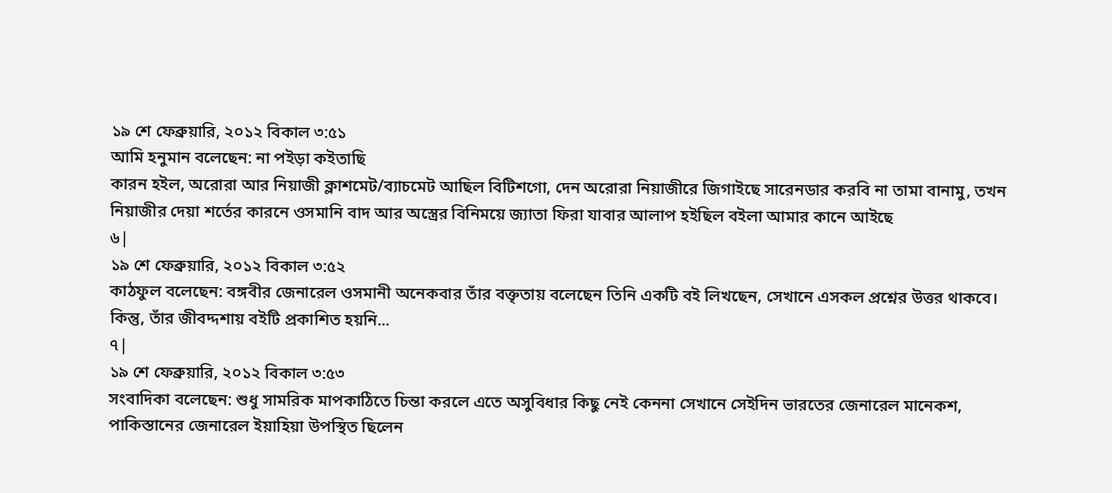১৯ শে ফেব্রুয়ারি, ২০১২ বিকাল ৩:৫১
আমি হনুমান বলেছেন: না পইড়া কইতাছি
কারন হইল, অরোরা আর নিয়াজী ক্লাশমেট/ব্যাচমেট আছিল বিটিশগো, দেন অরোরা নিয়াজীরে জিগাইছে সারেনডার করবি না তামা বানামু, তখন নিয়াজীর দেয়া শর্তের কারনে ওসমানি বাদ আর অস্ত্রের বিনিময়ে জ্যাতা ফিরা যাবার আলাপ হইছিল বইলা আমার কানে আইছে
৬|
১৯ শে ফেব্রুয়ারি, ২০১২ বিকাল ৩:৫২
কাঠফুল বলেছেন: বঙ্গবীর জেনারেল ওসমানী অনেকবার তাঁর বক্তৃতায় বলেছেন তিনি একটি বই লিখছেন, সেখানে এসকল প্রশ্নের উত্তর থাকবে। কিন্তু, তাঁর জীবদ্দশায় বইটি প্রকাশিত হয়নি...
৭|
১৯ শে ফেব্রুয়ারি, ২০১২ বিকাল ৩:৫৩
সংবাদিকা বলেছেন: শুধু সামরিক মাপকাঠিতে চিন্তা করলে এতে অসুবিধার কিছু নেই কেননা সেখানে সেইদিন ভারতের জেনারেল মানেকশ, পাকিস্তানের জেনারেল ইয়াহিয়া উপস্থিত ছিলেন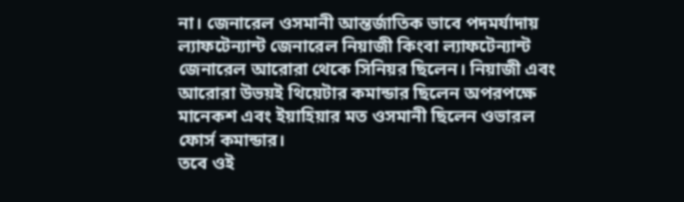না। জেনারেল ওসমানী আন্তর্জাতিক ভাবে পদমর্যাদায় ল্যাফটেন্যান্ট জেনারেল নিয়াজী কিংবা ল্যাফটেন্যান্ট জেনারেল আরোরা থেকে সিনিয়র ছিলেন। নিয়াজী এবং আরোরা উভয়ই থিয়েটার কমান্ডার ছিলেন অপরপক্ষে মানেকশ এবং ইয়াহিয়ার মত ওসমানী ছিলেন ওভারল ফোর্স কমান্ডার।
তবে ওই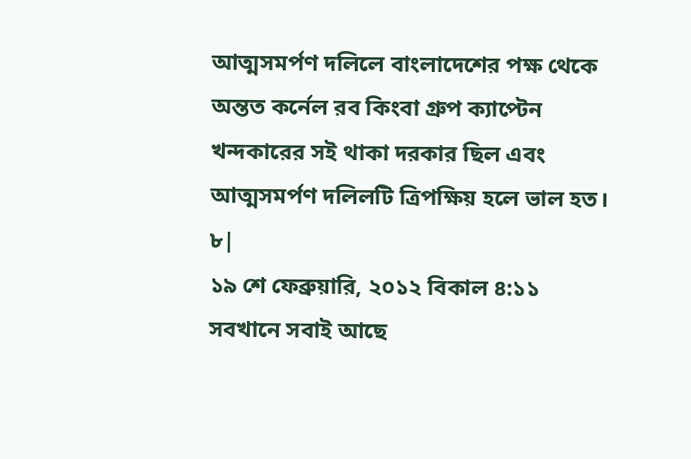আত্মসমর্পণ দলিলে বাংলাদেশের পক্ষ থেকে অন্তত কর্নেল রব কিংবা গ্রুপ ক্যাপ্টেন খন্দকারের সই থাকা দরকার ছিল এবং আত্মসমর্পণ দলিলটি ত্রিপক্ষিয় হলে ভাল হত।
৮|
১৯ শে ফেব্রুয়ারি, ২০১২ বিকাল ৪:১১
সবখানে সবাই আছে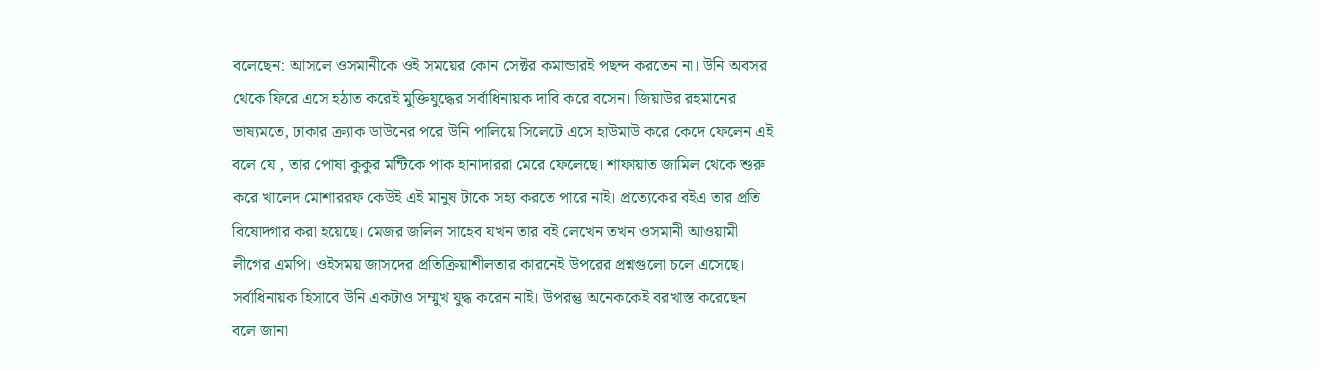বলেছেন: আসলে ওসমানীকে ওই সময়ের কোন সেক্টর কমান্ডারই পছন্দ করতেন না। উনি অবসর থেকে ফিরে এসে হঠাত করেই মুক্তিযুদ্ধের সর্বাধিনায়ক দাবি করে বসেন। জিয়াউর রহমানের ভাষ্যমতে, ঢাকার ক্র্যাক ডাউনের পরে উনি পালিয়ে সিলেটে এসে হাউমাউ করে কেদে ফেলেন এই বলে যে , তার পোষা কুকুর মন্টিকে পাক হানাদাররা মেরে ফেলেছে। শাফায়াত জামিল থেকে শুরু করে খালেদ মোশাররফ কেউই এই মানুষ টাকে সহ্য করতে পারে নাই। প্রত্যেকের বইএ তার প্রতি বিষোদ্গার করা হয়েছে। মেজর জলিল সাহেব যখন তার বই লেখেন তখন ওসমানী আওয়ামী লীগের এমপি। ওইসময় জাসদের প্রতিক্রিয়াশীলতার কারনেই উপরের প্রশ্নগুলো চলে এসেছে। সর্বাধিনায়ক হিসাবে উনি একটাও সম্মুখ যুদ্ধ করেন নাই। উপরন্তু অনেককেই বরখাস্ত করেছেন বলে জানা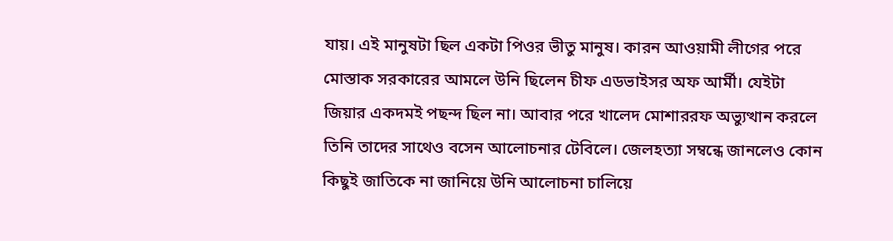যায়। এই মানুষটা ছিল একটা পিওর ভীতু মানুষ। কারন আওয়ামী লীগের পরে মোস্তাক সরকারের আমলে উনি ছিলেন চীফ এডভাইসর অফ আর্মী। যেইটা জিয়ার একদমই পছন্দ ছিল না। আবার পরে খালেদ মোশাররফ অভ্যুত্থান করলে তিনি তাদের সাথেও বসেন আলোচনার টেবিলে। জেলহত্যা সম্বন্ধে জানলেও কোন কিছুই জাতিকে না জানিয়ে উনি আলোচনা চালিয়ে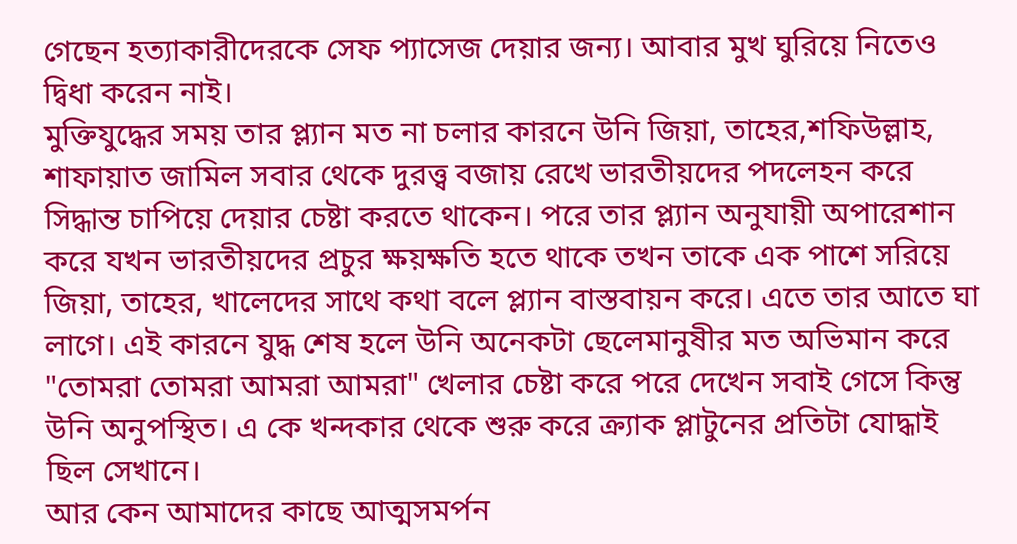গেছেন হত্যাকারীদেরকে সেফ প্যাসেজ দেয়ার জন্য। আবার মুখ ঘুরিয়ে নিতেও দ্বিধা করেন নাই।
মুক্তিযুদ্ধের সময় তার প্ল্যান মত না চলার কারনে উনি জিয়া, তাহের,শফিউল্লাহ, শাফায়াত জামিল সবার থেকে দুরত্ত্ব বজায় রেখে ভারতীয়দের পদলেহন করে সিদ্ধান্ত চাপিয়ে দেয়ার চেষ্টা করতে থাকেন। পরে তার প্ল্যান অনুযায়ী অপারেশান করে যখন ভারতীয়দের প্রচুর ক্ষয়ক্ষতি হতে থাকে তখন তাকে এক পাশে সরিয়ে জিয়া, তাহের, খালেদের সাথে কথা বলে প্ল্যান বাস্তবায়ন করে। এতে তার আতে ঘা লাগে। এই কারনে যুদ্ধ শেষ হলে উনি অনেকটা ছেলেমানুষীর মত অভিমান করে "তোমরা তোমরা আমরা আমরা" খেলার চেষ্টা করে পরে দেখেন সবাই গেসে কিন্তু উনি অনুপস্থিত। এ কে খন্দকার থেকে শুরু করে ক্র্যাক প্লাটুনের প্রতিটা যোদ্ধাই ছিল সেখানে।
আর কেন আমাদের কাছে আত্মসমর্পন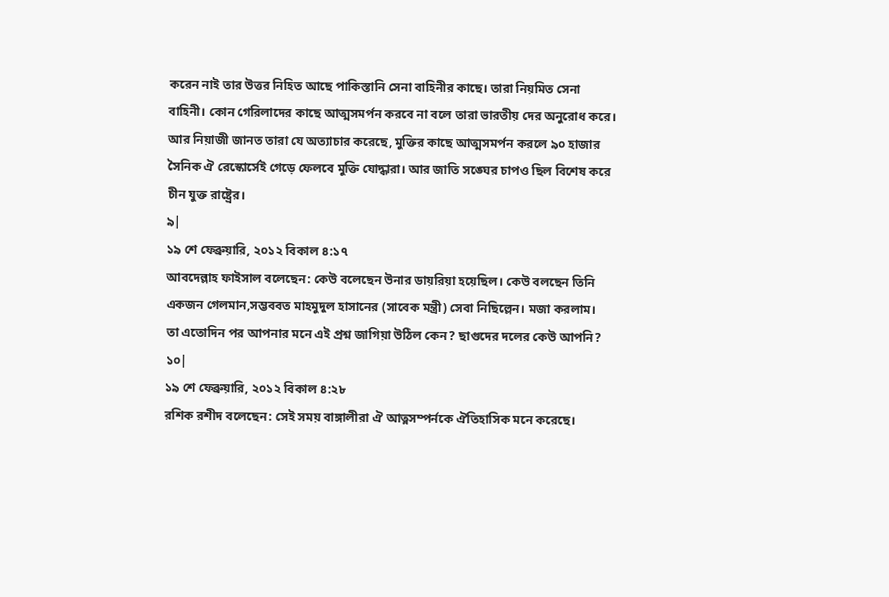করেন নাই তার উত্তর নিহিত আছে পাকিস্তানি সেনা বাহিনীর কাছে। তারা নিয়মিত সেনা বাহিনী। কোন গেরিলাদের কাছে আত্মসমর্পন করবে না বলে তারা ভারতীয় দের অনুরোধ করে। আর নিয়াজী জানত তারা যে অত্যাচার করেছে, মুক্তির কাছে আত্মসমর্পন করলে ৯০ হাজার সৈনিক ঐ রেস্কোর্সেই গেড়ে ফেলবে মুক্তি যোদ্ধারা। আর জাতি সঙ্ঘের চাপও ছিল বিশেষ করে চীন যুক্ত রাষ্ট্রের।
৯|
১৯ শে ফেব্রুয়ারি, ২০১২ বিকাল ৪:১৭
আবদেল্লাহ ফাইসাল বলেছেন: কেউ বলেছেন উনার ডায়রিয়া হয়েছিল। কেউ বলছেন তিনি একজন গেলমান,সম্ভববত মাহমুদুল হাসানের (সাবেক মন্ত্রী) সেবা নিছিল্লেন। মজা করলাম।
তা এতোদিন পর আপনার মনে এই প্রশ্ন জাগিয়া উঠিল কেন? ছাগুদের দলের কেউ আপনি?
১০|
১৯ শে ফেব্রুয়ারি, ২০১২ বিকাল ৪:২৮
রশিক রশীদ বলেছেন: সেই সময় বাঙ্গালীরা ঐ আত্নসম্পর্নকে ঐতিহাসিক মনে করেছে।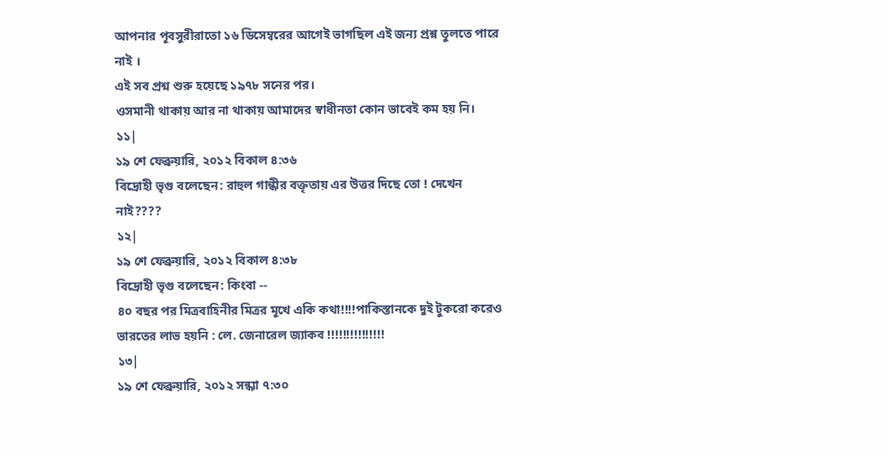আপনার পূবসুরীরাতো ১৬ ডিসেম্বরের আগেই ভাগছিল এই জন্য প্রশ্ন তুলতে পারে নাই ।
এই সব প্রশ্ন শুরু হয়েছে ১৯৭৮ সনের পর।
ওসমানী থাকায় আর না থাকায় আমাদের স্বাধীনতা কোন ভাবেই কম হয় নি।
১১|
১৯ শে ফেব্রুয়ারি, ২০১২ বিকাল ৪:৩৬
বিদ্রোহী ভৃগু বলেছেন: রাহুল গান্ধীর বক্তৃতায় এর উত্তর দিছে তো ! দেখেন নাই????
১২|
১৯ শে ফেব্রুয়ারি, ২০১২ বিকাল ৪:৩৮
বিদ্রোহী ভৃগু বলেছেন: কিংবা --
৪০ বছর পর মিত্রবাহিনীর মিত্রর মূখে একি কথা!!!!পাকিস্তানকে দুই টুকরো করেও ভারতের লাভ হয়নি : লে. জেনারেল জ্যাকব !!!!!!!!!!!!!!!
১৩|
১৯ শে ফেব্রুয়ারি, ২০১২ সন্ধ্যা ৭:৩০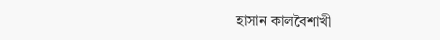হাসান কালবৈশাখী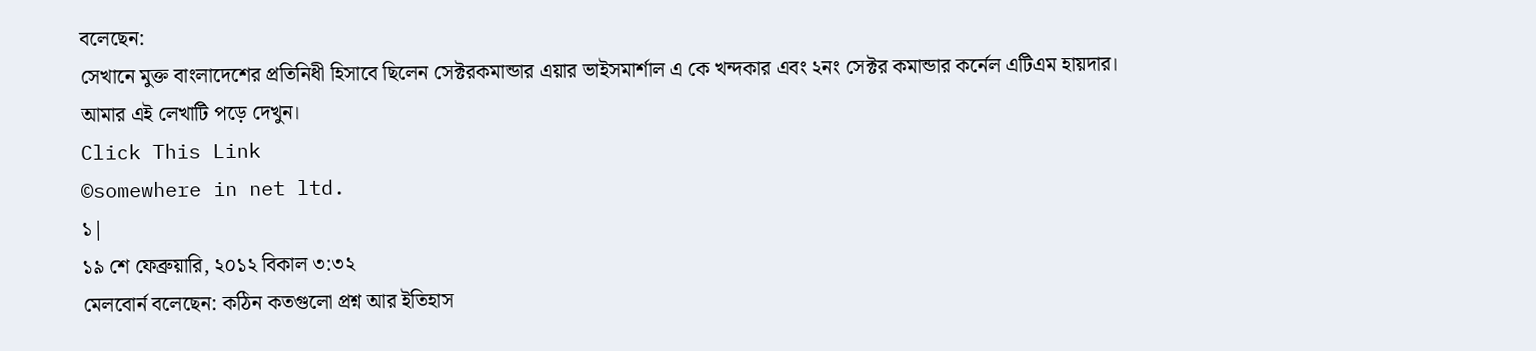বলেছেন:
সেখানে মুক্ত বাংলাদেশের প্রতিনিধী হিসাবে ছিলেন সেক্টরকমান্ডার এয়ার ভাইসমার্শাল এ কে খন্দকার এবং ২নং সেক্টর কমান্ডার কর্নেল এটিএম হায়দার।
আমার এই লেখাটি পড়ে দেখুন।
Click This Link
©somewhere in net ltd.
১|
১৯ শে ফেব্রুয়ারি, ২০১২ বিকাল ৩:৩২
মেলবোর্ন বলেছেন: কঠিন কতগুলো প্রশ্ন আর ইতিহাস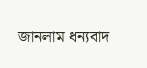জানলাম ধন্যবাদ